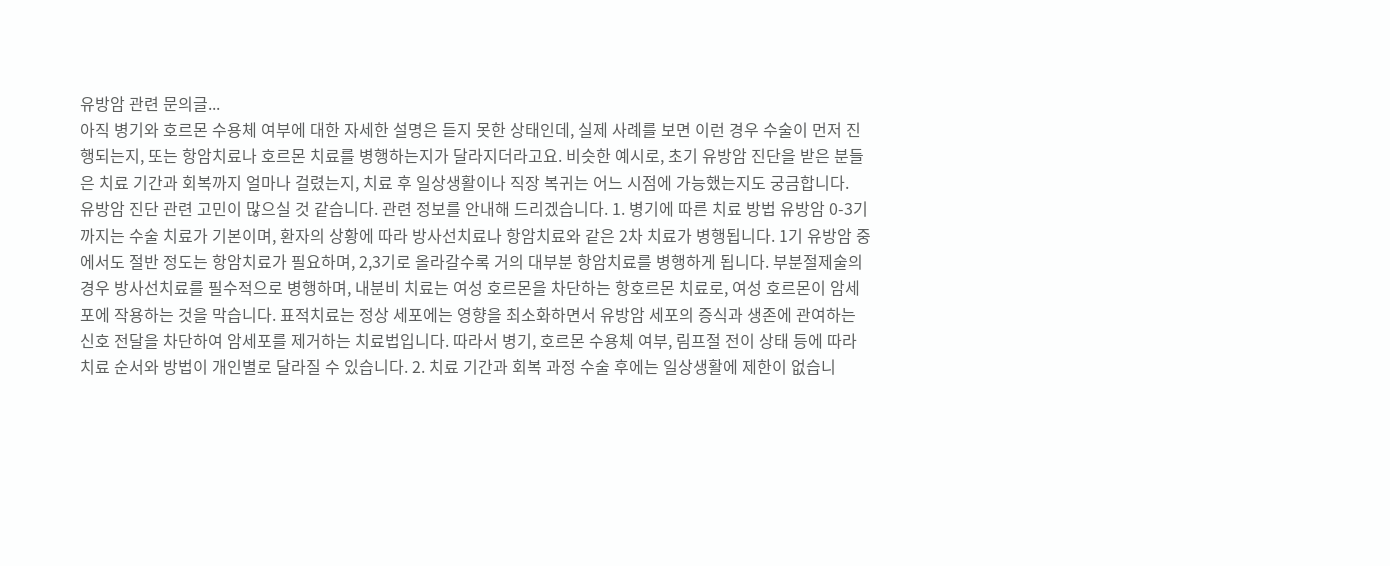유방암 관련 문의글...
아직 병기와 호르몬 수용체 여부에 대한 자세한 설명은 듣지 못한 상태인데, 실제 사례를 보면 이런 경우 수술이 먼저 진행되는지, 또는 항암치료나 호르몬 치료를 병행하는지가 달라지더라고요. 비슷한 예시로, 초기 유방암 진단을 받은 분들은 치료 기간과 회복까지 얼마나 걸렸는지, 치료 후 일상생활이나 직장 복귀는 어느 시점에 가능했는지도 궁금합니다.
유방암 진단 관련 고민이 많으실 것 같습니다. 관련 정보를 안내해 드리겠습니다. 1. 병기에 따른 치료 방법 유방암 0-3기까지는 수술 치료가 기본이며, 환자의 상황에 따라 방사선치료나 항암치료와 같은 2차 치료가 병행됩니다. 1기 유방암 중에서도 절반 정도는 항암치료가 필요하며, 2,3기로 올라갈수록 거의 대부분 항암치료를 병행하게 됩니다. 부분절제술의 경우 방사선치료를 필수적으로 병행하며, 내분비 치료는 여성 호르몬을 차단하는 항호르몬 치료로, 여성 호르몬이 암세포에 작용하는 것을 막습니다. 표적치료는 정상 세포에는 영향을 최소화하면서 유방암 세포의 증식과 생존에 관여하는 신호 전달을 차단하여 암세포를 제거하는 치료법입니다. 따라서 병기, 호르몬 수용체 여부, 림프절 전이 상태 등에 따라 치료 순서와 방법이 개인별로 달라질 수 있습니다. 2. 치료 기간과 회복 과정 수술 후에는 일상생활에 제한이 없습니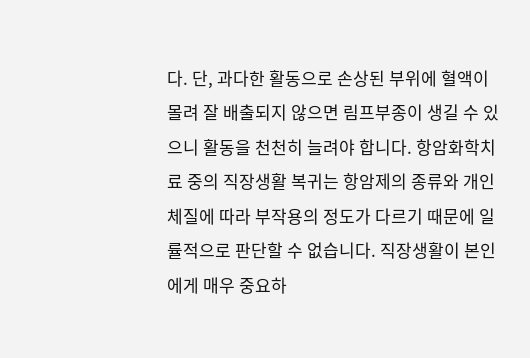다. 단, 과다한 활동으로 손상된 부위에 혈액이 몰려 잘 배출되지 않으면 림프부종이 생길 수 있으니 활동을 천천히 늘려야 합니다. 항암화학치료 중의 직장생활 복귀는 항암제의 종류와 개인 체질에 따라 부작용의 정도가 다르기 때문에 일률적으로 판단할 수 없습니다. 직장생활이 본인에게 매우 중요하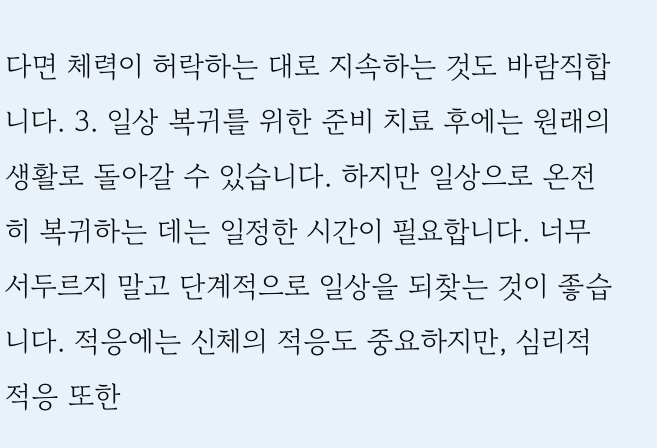다면 체력이 허락하는 대로 지속하는 것도 바람직합니다. 3. 일상 복귀를 위한 준비 치료 후에는 원래의 생활로 돌아갈 수 있습니다. 하지만 일상으로 온전히 복귀하는 데는 일정한 시간이 필요합니다. 너무 서두르지 말고 단계적으로 일상을 되찾는 것이 좋습니다. 적응에는 신체의 적응도 중요하지만, 심리적 적응 또한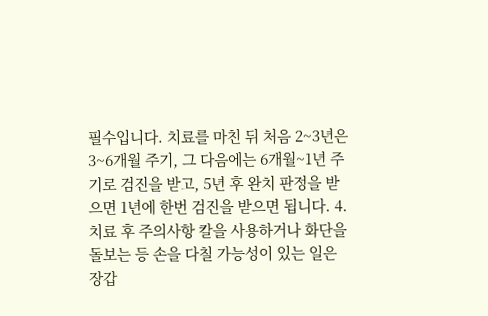필수입니다. 치료를 마친 뒤 처음 2~3년은 3~6개월 주기, 그 다음에는 6개월~1년 주기로 검진을 받고, 5년 후 완치 판정을 받으면 1년에 한번 검진을 받으면 됩니다. 4. 치료 후 주의사항 칼을 사용하거나 화단을 돌보는 등 손을 다칠 가능성이 있는 일은 장갑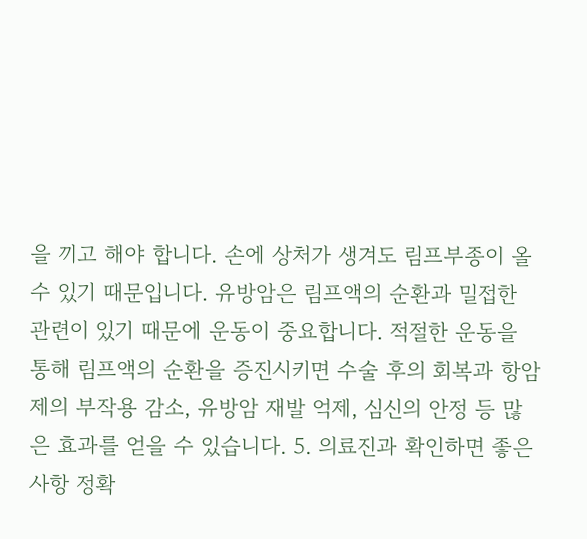을 끼고 해야 합니다. 손에 상처가 생겨도 림프부종이 올 수 있기 때문입니다. 유방암은 림프액의 순환과 밀접한 관련이 있기 때문에 운동이 중요합니다. 적절한 운동을 통해 림프액의 순환을 증진시키면 수술 후의 회복과 항암제의 부작용 감소, 유방암 재발 억제, 심신의 안정 등 많은 효과를 얻을 수 있습니다. 5. 의료진과 확인하면 좋은 사항 정확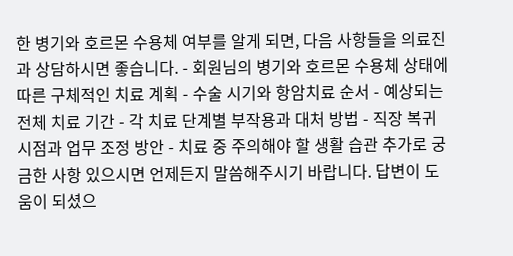한 병기와 호르몬 수용체 여부를 알게 되면, 다음 사항들을 의료진과 상담하시면 좋습니다. - 회원님의 병기와 호르몬 수용체 상태에 따른 구체적인 치료 계획 - 수술 시기와 항암치료 순서 - 예상되는 전체 치료 기간 - 각 치료 단계별 부작용과 대처 방법 - 직장 복귀 시점과 업무 조정 방안 - 치료 중 주의해야 할 생활 습관 추가로 궁금한 사항 있으시면 언제든지 말씀해주시기 바랍니다. 답변이 도움이 되셨으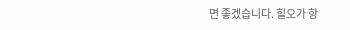면 좋겠습니다. 힐오가 항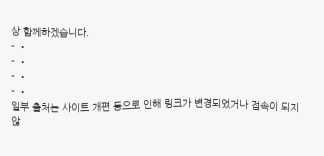상 함께하겠습니다.
- •
- •
- •
- •
일부 출처는 사이트 개편 등으로 인해 링크가 변경되었거나 접속이 되지 않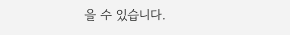을 수 있습니다.